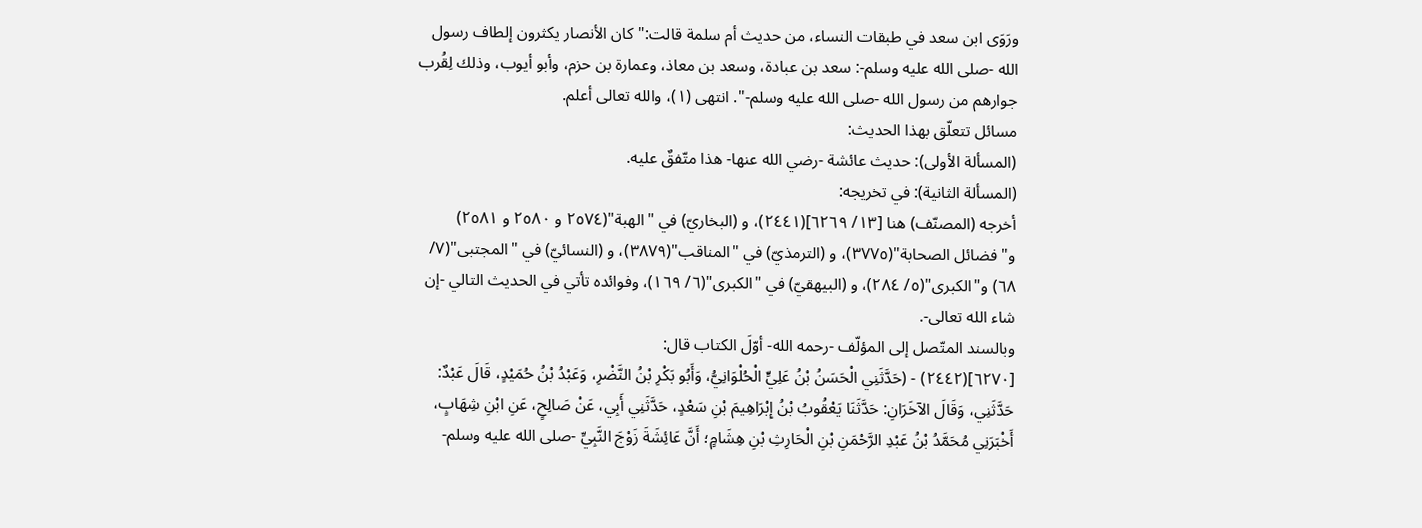ورَوَى ابن سعد في طبقات النساء، من حديث أم سلمة قالت:"كان الأنصار يكثرون إلطاف رسول الله -صلى الله عليه وسلم-: سعد بن عبادة، وسعد بن معاذ، وعمارة بن حزم، وأبو أيوب، وذلك لِقُرب جوارهم من رسول الله -صلى الله عليه وسلم-". انتهى (١)، والله تعالى أعلم.
مسائل تتعلّق بهذا الحديث:
(المسألة الأولى): حديث عائشة -رضي الله عنها- هذا متّفقٌ عليه.
(المسألة الثانية): في تخريجه:
أخرجه (المصنّف) هنا [١٣/ ٦٢٦٩](٢٤٤١)، و (البخاريّ) في "الهبة"(٢٥٧٤ و ٢٥٨٠ و ٢٥٨١) و"فضائل الصحابة"(٣٧٧٥)، و (الترمذيّ) في "المناقب"(٣٨٧٩)، و (النسائيّ) في "المجتبى"(٧/ ٦٨) و"الكبرى"(٥/ ٢٨٤)، و (البيهقيّ) في "الكبرى"(٦/ ١٦٩)، وفوائده تأتي في الحديث التالي -إن شاء الله تعالى-.
وبالسند المتّصل إلى المؤلّف -رحمه الله- أوّلَ الكتاب قال:
[٦٢٧٠](٢٤٤٢) - (حَدَّثَنِي الْحَسَنُ بْنُ عَلِيٍّ الْحُلْوَانِيُّ، وَأَبُو بَكْرِ بْنُ النَّضْرِ، وَعَبْدُ بْنُ حُمَيْدٍ، قَالَ عَبْدٌ: حَدَّثَنِي، وَقَالَ الآخَرَانِ: حَدَّثَنَا يَعْقُوبُ بْنُ إِبْرَاهِيمَ بْنِ سَعْدٍ، حَدَّثَنِي أَبِي، عَنْ صَالِحٍ، عَنِ ابْنِ شِهَابٍ، أَخْبَرَنِي مُحَمَّدُ بْنُ عَبْدِ الرَّحْمَنِ بْنِ الْحَارِثِ بْنِ هِشَامٍ؛ أَنَّ عَائِشَةَ زَوْجَ النَّبِيِّ -صلى الله عليه وسلم-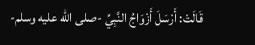قَالَتْ: أَرْسَلَ أَزْوَاجُ النَّبِيِّ -صلى الله عليه وسلم-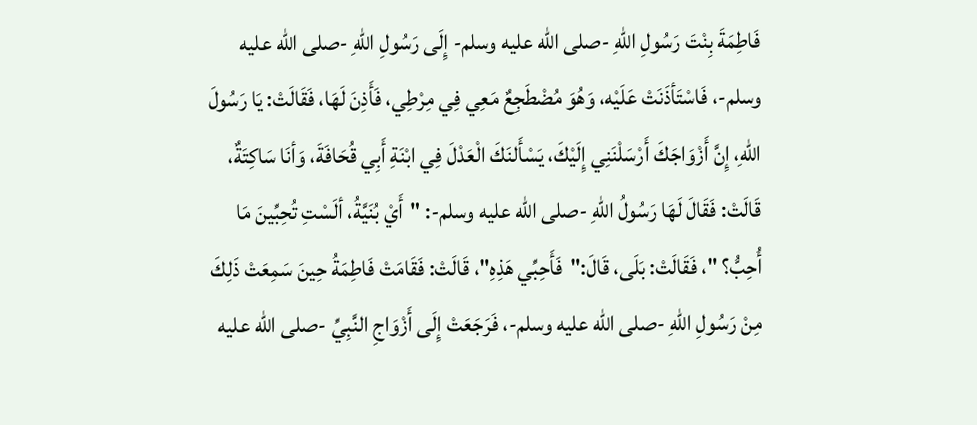فَاطِمَةَ بِنْتَ رَسُولِ اللهِ -صلى الله عليه وسلم- إِلَى رَسُولِ اللهِ -صلى الله عليه وسلم-، فَاسْتَأذَنَتْ عَلَيْه، وَهُوَ مُضْطَجِعٌ مَعِي فِي مِرْطِي، فَأَذِنَ لَهَا، فَقَالَتْ: يَا رَسُولَ اللهِ، إِنَّ أَزْوَاجَكَ أَرْسَلْنَنِي إِلَيْكَ، يَسْأَلنَكَ الْعَدْلَ فِي ابْنَةِ أَبِي قُحَافَةَ، وَأنَا سَاكِتَةٌ، قَالَتْ: فَقَالَ لَهَا رَسُولُ اللهِ -صلى الله عليه وسلم-: "أَيْ بُنَيَّةُ، ألَسْتِ تُحِبِّينَ مَا أُحِبُّ؟ "، فَقَالَتْ: بَلَى، قَالَ:"فَأَحِبِّي هَذِهِ"، قَالَتْ: فَقَامَتْ فَاطِمَةُ حِينَ سَمِعَتْ ذَلِكَ مِنْ رَسُولِ اللهِ -صلى الله عليه وسلم-، فَرَجَعَتْ إِلَى أَزْوَاجِ النَّبِيِّ -صلى الله عليه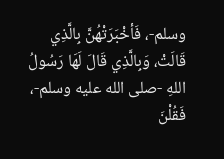وسلم-، فَأخْبَرَتْهُنَّ بِالَّذِي قَالَتْ، وَبِالَّذِي قَالَ لَهَا رَسُولُ اللهِ -صلى الله عليه وسلم-، فَقُلْنَ